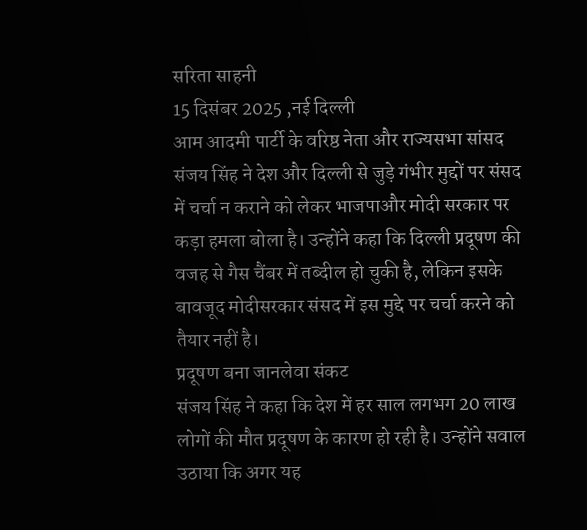सरिता साहनी
15 दिसंबर 2025 ,नई दिल्ली
आम आदमी पार्टी के वरिष्ठ नेता और राज्यसभा सांसद संजय सिंह ने देश और दिल्ली से जुड़े गंभीर मुद्दों पर संसद में चर्चा न कराने को लेकर भाजपाऔर मोदी सरकार पर कड़ा हमला बोला है। उन्होंने कहा कि दिल्ली प्रदूषण की वजह से गैस चैंबर में तब्दील हो चुकी है, लेकिन इसके बावजूद मोदीसरकार संसद में इस मुद्दे पर चर्चा करने को तैयार नहीं है।
प्रदूषण बना जानलेवा संकट
संजय सिंह ने कहा कि देश में हर साल लगभग 20 लाख लोगों की मौत प्रदूषण के कारण हो रही है। उन्होंने सवाल उठाया कि अगर यह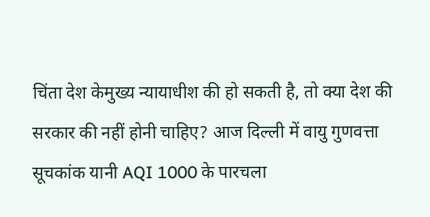चिंता देश केमुख्य न्यायाधीश की हो सकती है, तो क्या देश की सरकार की नहीं होनी चाहिए? आज दिल्ली में वायु गुणवत्ता सूचकांक यानी AQI 1000 के पारचला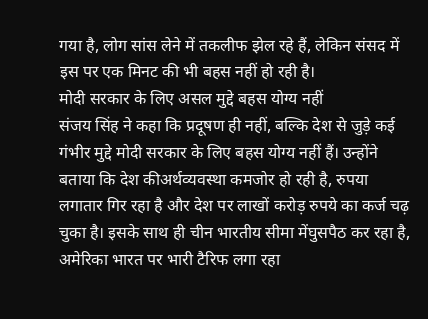गया है, लोग सांस लेने में तकलीफ झेल रहे हैं, लेकिन संसद में इस पर एक मिनट की भी बहस नहीं हो रही है।
मोदी सरकार के लिए असल मुद्दे बहस योग्य नहीं
संजय सिंह ने कहा कि प्रदूषण ही नहीं, बल्कि देश से जुड़े कई गंभीर मुद्दे मोदी सरकार के लिए बहस योग्य नहीं हैं। उन्होंने बताया कि देश कीअर्थव्यवस्था कमजोर हो रही है, रुपया लगातार गिर रहा है और देश पर लाखों करोड़ रुपये का कर्ज चढ़ चुका है। इसके साथ ही चीन भारतीय सीमा मेंघुसपैठ कर रहा है, अमेरिका भारत पर भारी टैरिफ लगा रहा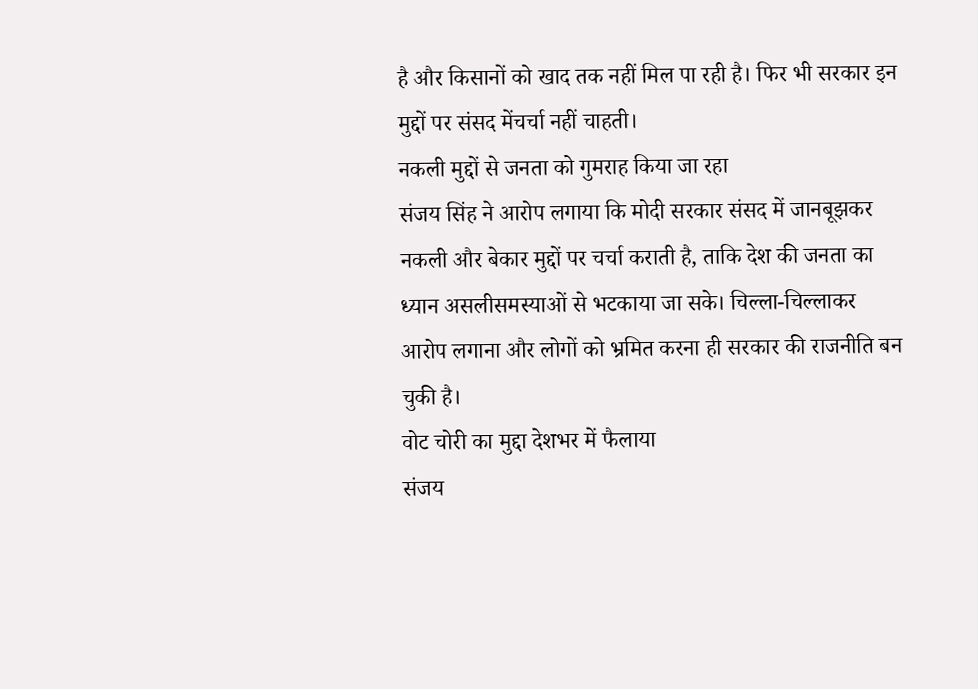है और किसानों को खाद तक नहीं मिल पा रही है। फिर भी सरकार इन मुद्दों पर संसद मेंचर्चा नहीं चाहती।
नकली मुद्दों से जनता को गुमराह किया जा रहा
संजय सिंह ने आरोप लगाया कि मोदी सरकार संसद में जानबूझकर नकली और बेकार मुद्दों पर चर्चा कराती है, ताकि देश की जनता का ध्यान असलीसमस्याओं से भटकाया जा सके। चिल्ला-चिल्लाकर आरोप लगाना और लोगों को भ्रमित करना ही सरकार की राजनीति बन चुकी है।
वोट चोरी का मुद्दा देशभर में फैलाया
संजय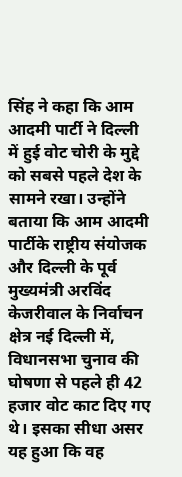सिंह ने कहा कि आम आदमी पार्टी ने दिल्ली में हुई वोट चोरी के मुद्दे को सबसे पहले देश के सामने रखा। उन्होंने बताया कि आम आदमी पार्टीके राष्ट्रीय संयोजक और दिल्ली के पूर्व मुख्यमंत्री अरविंद केजरीवाल के निर्वाचन क्षेत्र नई दिल्ली में, विधानसभा चुनाव की घोषणा से पहले ही 42 हजार वोट काट दिए गए थे। इसका सीधा असर यह हुआ कि वह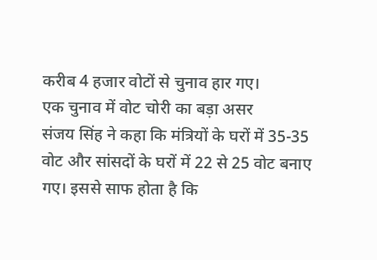करीब 4 हजार वोटों से चुनाव हार गए।
एक चुनाव में वोट चोरी का बड़ा असर
संजय सिंह ने कहा कि मंत्रियों के घरों में 35-35 वोट और सांसदों के घरों में 22 से 25 वोट बनाए गए। इससे साफ होता है कि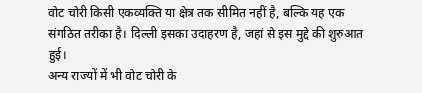वोट चोरी किसी एकव्यक्ति या क्षेत्र तक सीमित नहीं है, बल्कि यह एक संगठित तरीका है। दिल्ली इसका उदाहरण है, जहां से इस मुद्दे की शुरुआत हुई।
अन्य राज्यों में भी वोट चोरी के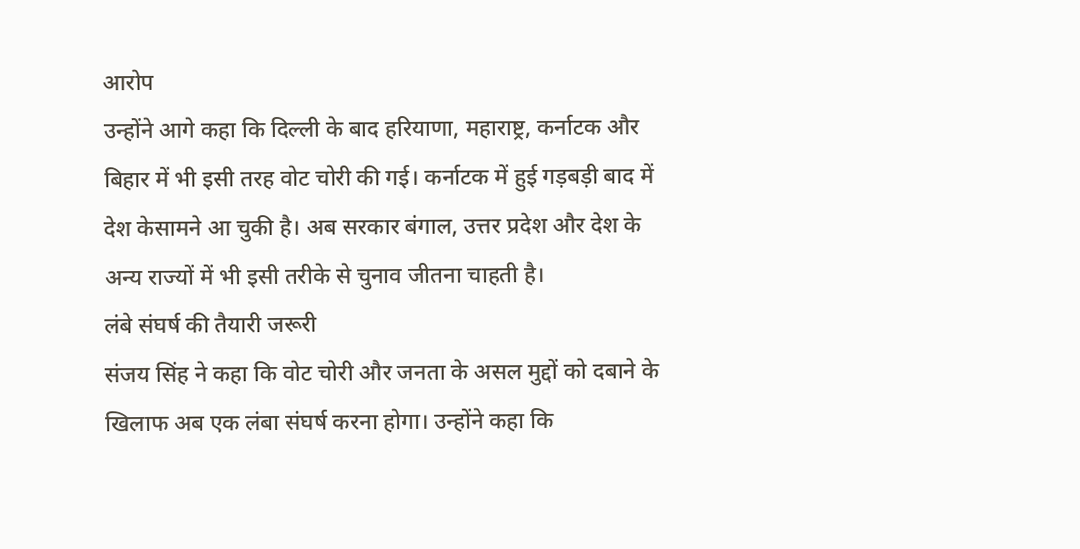आरोप
उन्होंने आगे कहा कि दिल्ली के बाद हरियाणा, महाराष्ट्र, कर्नाटक और बिहार में भी इसी तरह वोट चोरी की गई। कर्नाटक में हुई गड़बड़ी बाद में देश केसामने आ चुकी है। अब सरकार बंगाल, उत्तर प्रदेश और देश के अन्य राज्यों में भी इसी तरीके से चुनाव जीतना चाहती है।
लंबे संघर्ष की तैयारी जरूरी
संजय सिंह ने कहा कि वोट चोरी और जनता के असल मुद्दों को दबाने के खिलाफ अब एक लंबा संघर्ष करना होगा। उन्होंने कहा कि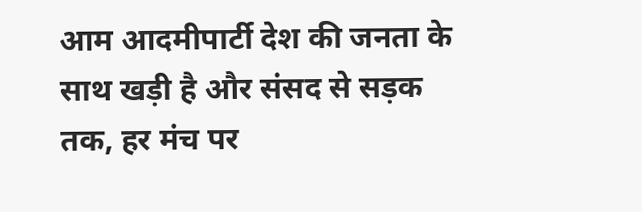आम आदमीपार्टी देश की जनता के साथ खड़ी है और संसद से सड़क तक, हर मंच पर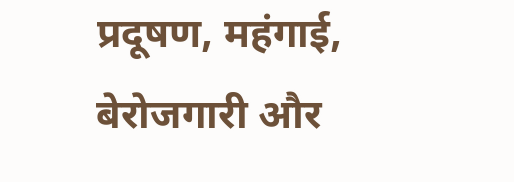प्रदूषण, महंगाई, बेरोजगारी और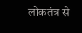लोकतंत्र से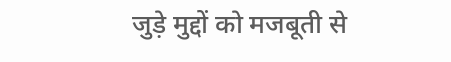जुड़े मुद्दों को मजबूती से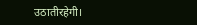उठातीरहेगी।